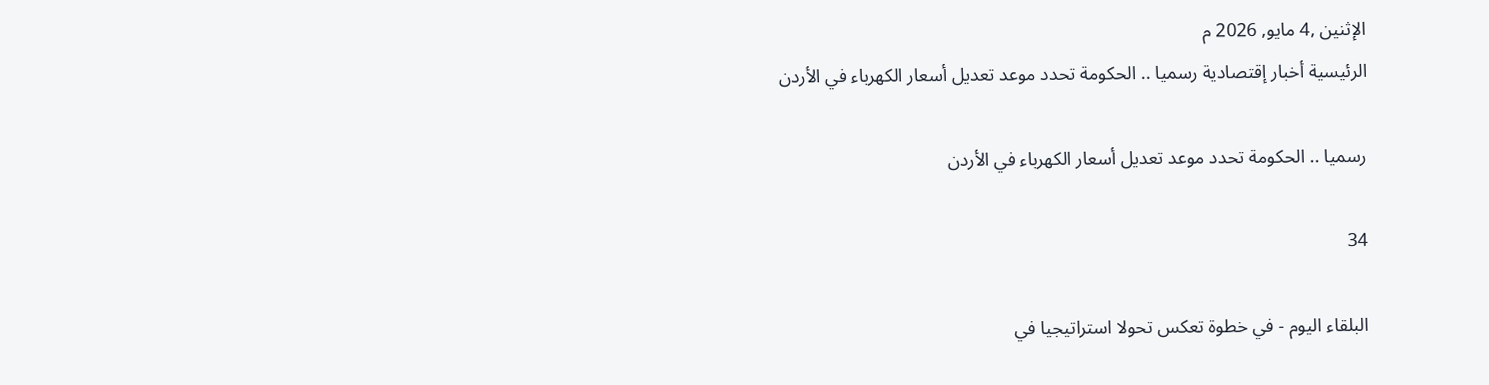الإثنين ,4 مايو, 2026 م
الرئيسية أخبار إقتصادية رسميا .. الحكومة تحدد موعد تعديل أسعار الكهرباء في الأردن

رسميا .. الحكومة تحدد موعد تعديل أسعار الكهرباء في الأردن

34

البلقاء اليوم - في خطوة تعكس تحولا استراتيجيا في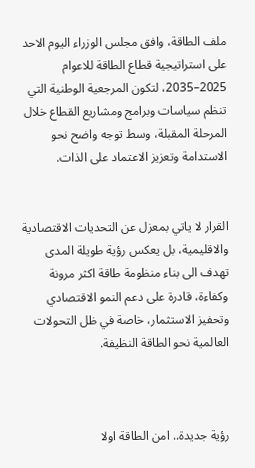ملف الطاقة، وافق مجلس الوزراء اليوم الاحد على استراتيجية قطاع الطاقة للاعوام 2025–2035، لتكون المرجعية الوطنية التي تنظم سياسات وبرامج ومشاريع القطاع خلال المرحلة المقبلة، وسط توجه واضح نحو الاستدامة وتعزيز الاعتماد على الذات.


القرار لا ياتي بمعزل عن التحديات الاقتصادية والاقليمية، بل يعكس رؤية طويلة المدى تهدف الى بناء منظومة طاقة اكثر مرونة وكفاءة، قادرة على دعم النمو الاقتصادي وتحفيز الاستثمار، خاصة في ظل التحولات العالمية نحو الطاقة النظيفة.



رؤية جديدة.. امن الطاقة اولا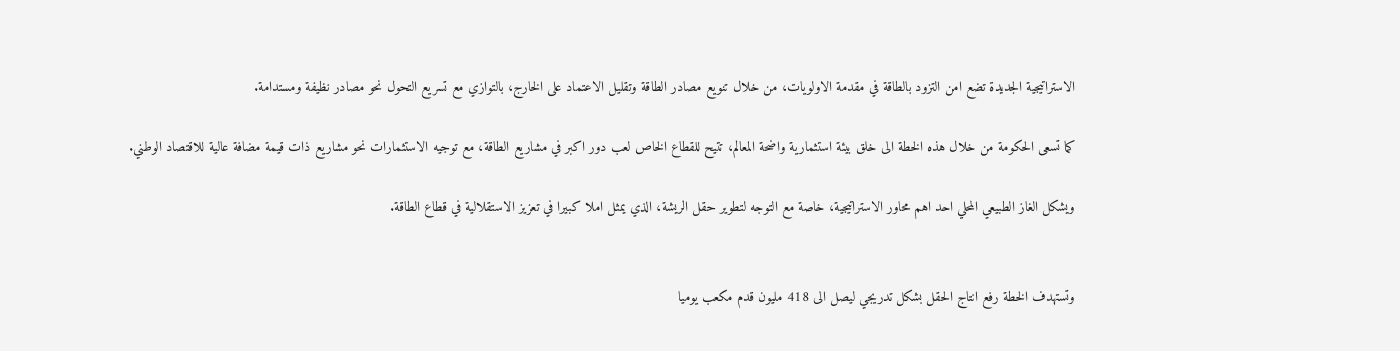الاستراتيجية الجديدة تضع امن التزود بالطاقة في مقدمة الاولويات، من خلال تنويع مصادر الطاقة وتقليل الاعتماد على الخارج، بالتوازي مع تسريع التحول نحو مصادر نظيفة ومستدامة.

كما تسعى الحكومة من خلال هذه الخطة الى خلق بيئة استثمارية واضحة المعالم، تتيح للقطاع الخاص لعب دور اكبر في مشاريع الطاقة، مع توجيه الاستثمارات نحو مشاريع ذات قيمة مضافة عالية للاقتصاد الوطني.

ويشكل الغاز الطبيعي المحلي احد اهم محاور الاستراتيجية، خاصة مع التوجه لتطوير حقل الريشة، الذي يمثل املا كبيرا في تعزيز الاستقلالية في قطاع الطاقة.


وتستهدف الخطة رفع انتاج الحقل بشكل تدريجي ليصل الى 418 مليون قدم مكعب يوميا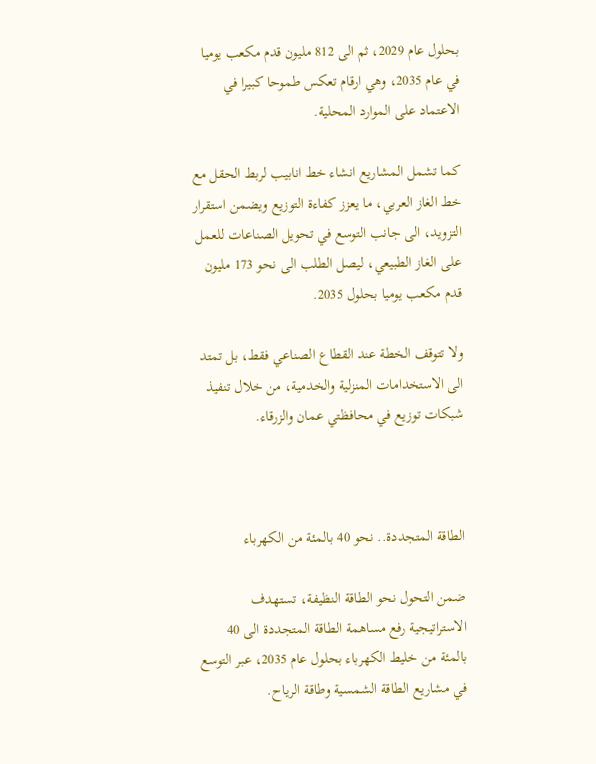بحلول عام 2029، ثم الى 812 مليون قدم مكعب يوميا في عام 2035، وهي ارقام تعكس طموحا كبيرا في الاعتماد على الموارد المحلية.

كما تشمل المشاريع انشاء خط انابيب لربط الحقل مع خط الغاز العربي، ما يعزز كفاءة التوزيع ويضمن استقرار التزويد، الى جانب التوسع في تحويل الصناعات للعمل على الغاز الطبيعي، ليصل الطلب الى نحو 173 مليون قدم مكعب يوميا بحلول 2035.

ولا تتوقف الخطة عند القطاع الصناعي فقط، بل تمتد الى الاستخدامات المنزلية والخدمية، من خلال تنفيذ شبكات توزيع في محافظتي عمان والزرقاء.



الطاقة المتجددة.. نحو 40 بالمئة من الكهرباء

ضمن التحول نحو الطاقة النظيفة، تستهدف الاستراتيجية رفع مساهمة الطاقة المتجددة الى 40 بالمئة من خليط الكهرباء بحلول عام 2035، عبر التوسع في مشاريع الطاقة الشمسية وطاقة الرياح.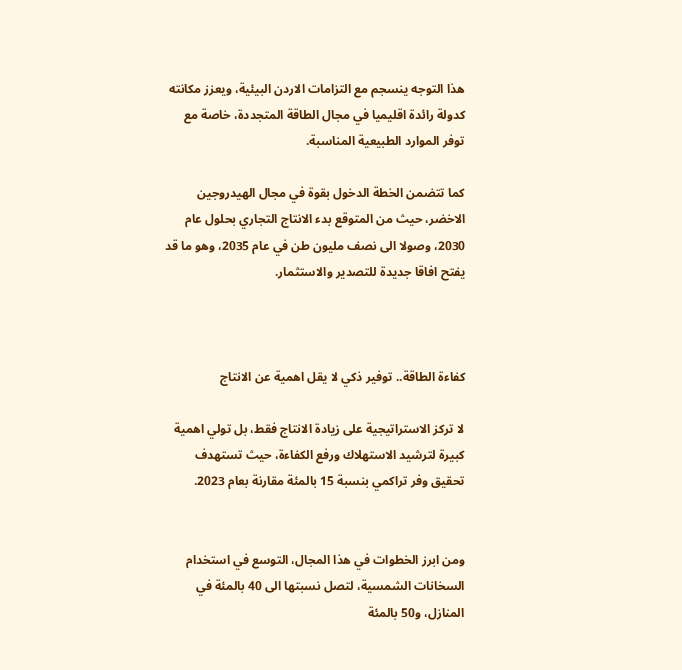هذا التوجه ينسجم مع التزامات الاردن البيئية، ويعزز مكانته كدولة رائدة اقليميا في مجال الطاقة المتجددة، خاصة مع توفر الموارد الطبيعية المناسبة.

كما تتضمن الخطة الدخول بقوة في مجال الهيدروجين الاخضر، حيث من المتوقع بدء الانتاج التجاري بحلول عام 2030، وصولا الى نصف مليون طن في عام 2035، وهو ما قد يفتح افاقا جديدة للتصدير والاستثمار.



كفاءة الطاقة.. توفير ذكي لا يقل اهمية عن الانتاج

لا تركز الاستراتيجية على زيادة الانتاج فقط، بل تولي اهمية كبيرة لترشيد الاستهلاك ورفع الكفاءة، حيث تستهدف تحقيق وفر تراكمي بنسبة 15 بالمئة مقارنة بعام 2023.


ومن ابرز الخطوات في هذا المجال، التوسع في استخدام السخانات الشمسية، لتصل نسبتها الى 40 بالمئة في المنازل، و50 بالمئة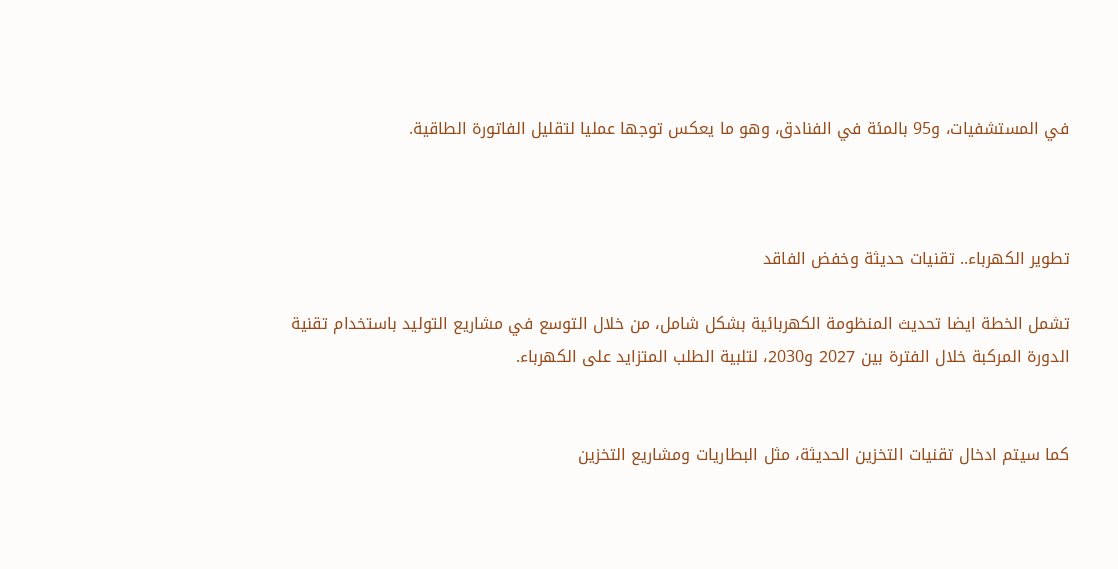في المستشفيات، و95 بالمئة في الفنادق، وهو ما يعكس توجها عمليا لتقليل الفاتورة الطاقية.



تطوير الكهرباء.. تقنيات حديثة وخفض الفاقد

تشمل الخطة ايضا تحديث المنظومة الكهربائية بشكل شامل، من خلال التوسع في مشاريع التوليد باستخدام تقنية الدورة المركبة خلال الفترة بين 2027 و2030، لتلبية الطلب المتزايد على الكهرباء.


كما سيتم ادخال تقنيات التخزين الحديثة، مثل البطاريات ومشاريع التخزين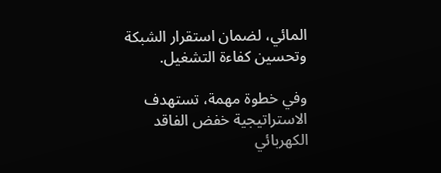المائي، لضمان استقرار الشبكة وتحسين كفاءة التشغيل.

وفي خطوة مهمة، تستهدف الاستراتيجية خفض الفاقد الكهربائي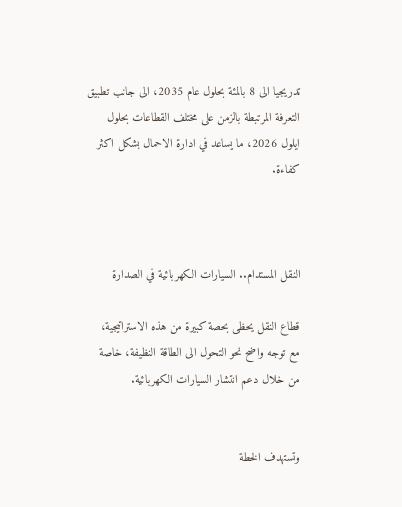تدريجيا الى 8 بالمئة بحلول عام 2035، الى جانب تطبيق التعرفة المرتبطة بالزمن على مختلف القطاعات بحلول ايلول 2026، ما يساعد في ادارة الاحمال بشكل اكثر كفاءة.



النقل المستدام.. السيارات الكهربائية في الصدارة

قطاع النقل يحظى بحصة كبيرة من هذه الاستراتيجية، مع توجه واضح نحو التحول الى الطاقة النظيفة، خاصة من خلال دعم انتشار السيارات الكهربائية.


وتستهدف الخطة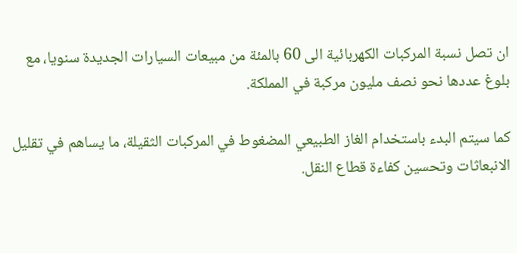ان تصل نسبة المركبات الكهربائية الى 60 بالمئة من مبيعات السيارات الجديدة سنويا، مع بلوغ عددها نحو نصف مليون مركبة في المملكة.

كما سيتم البدء باستخدام الغاز الطبيعي المضغوط في المركبات الثقيلة، ما يساهم في تقليل الانبعاثات وتحسين كفاءة قطاع النقل.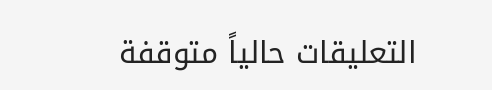التعليقات حالياً متوقفة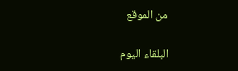من الموقع

البلقاء اليوم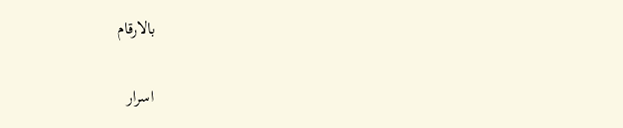بالارقام

اسرار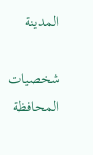المدينة

شخصيات المحافظة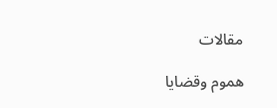مقالات

هموم وقضايا